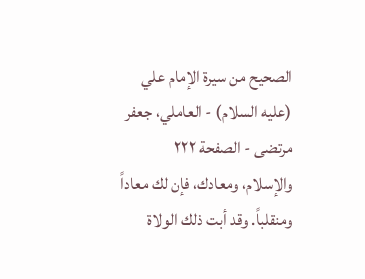الصحيح من سيرة الإمام علي (عليه السلام) - العاملي، جعفر مرتضى - الصفحة ٢٢٢
والإسلام، ومعادك، فإن لك معاداً ومنقلباً. وقد أبت ذلك الولاة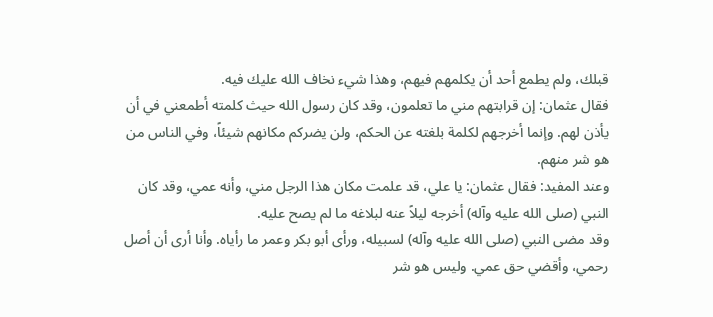قبلك، ولم يطمع أحد أن يكلمهم فيهم، وهذا شيء نخاف الله عليك فيه.
فقال عثمان: إن قرابتهم مني ما تعلمون، وقد كان رسول الله حيث كلمته أطمعني في أن يأذن لهم. وإنما أخرجهم لكلمة بلغته عن الحكم، ولن يضركم مكانهم شيئاً، وفي الناس من هو شر منهم.
وعند المفيد: فقال عثمان: يا علي، قد علمت مكان هذا الرجل مني، وأنه عمي، وقد كان النبي (صلى الله عليه وآله) أخرجه ليلاً عنه لبلاغه ما لم يصح عليه.
وقد مضى النبي (صلى الله عليه وآله) لسبيله، ورأى أبو بكر وعمر ما رأياه. وأنا أرى أن أصل رحمي، وأقضي حق عمي. وليس هو شر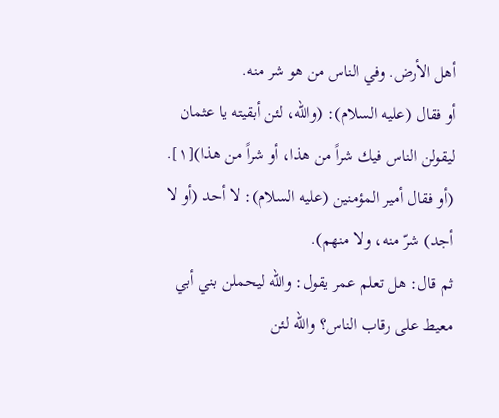أهل الأرض. وفي الناس من هو شر منه.
أو فقال (عليه السلام): (والله، لئن أبقيته يا عثمان ليقولن الناس فيك شراً من هذا، أو شراً من هذا)[١].
(أو فقال أمير المؤمنين (عليه السلام): لا أحد (أو لا أجد) شرّ منه، ولا منهم).
ثم قال: هل تعلم عمر يقول: والله ليحملن بني أبي معيط على رقاب الناس؟ والله لئن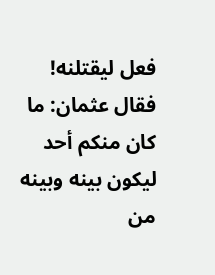فعل ليقتلنه!
فقال عثمان: ما كان منكم أحد ليكون بينه وبينه من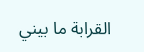القرابة ما بيني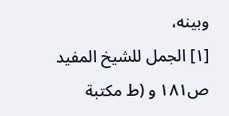وبينه،
[١] الجمل للشيخ المفيد ص١٨١ و (ط مكتبة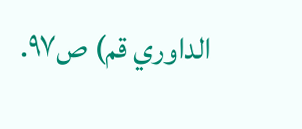الداوري قم) ص٩٧.